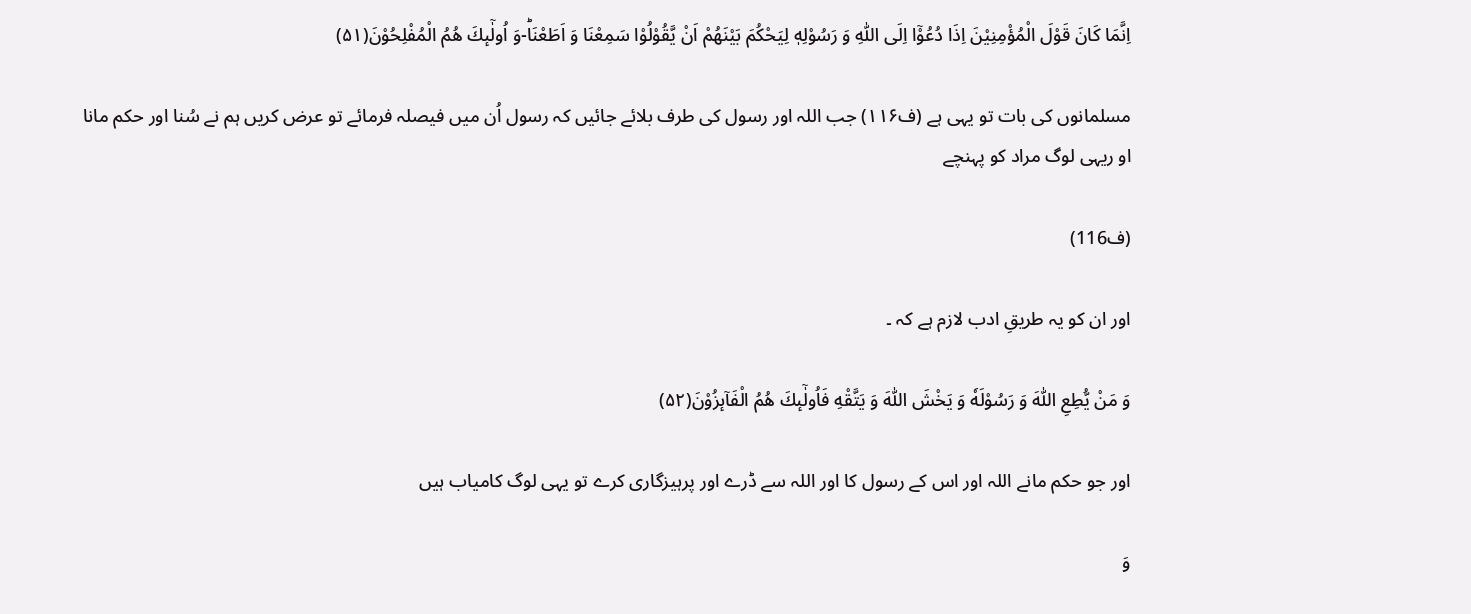اِنَّمَا كَانَ قَوْلَ الْمُؤْمِنِیْنَ اِذَا دُعُوْۤا اِلَى اللّٰهِ وَ رَسُوْلِهٖ لِیَحْكُمَ بَیْنَهُمْ اَنْ یَّقُوْلُوْا سَمِعْنَا وَ اَطَعْنَاؕ-وَ اُولٰٓىٕكَ هُمُ الْمُفْلِحُوْنَ(۵۱)

مسلمانوں کی بات تو یہی ہے (ف۱۱۶) جب اللہ اور رسول کی طرف بلائے جائیں کہ رسول اُن میں فیصلہ فرمائے تو عرض کریں ہم نے سُنا اور حکم مانا او ریہی لوگ مراد کو پہنچے

(ف116)

اور ان کو یہ طریقِ ادب لازم ہے کہ ۔

وَ مَنْ یُّطِعِ اللّٰهَ وَ رَسُوْلَهٗ وَ یَخْشَ اللّٰهَ وَ یَتَّقْهِ فَاُولٰٓىٕكَ هُمُ الْفَآىٕزُوْنَ(۵۲)

اور جو حکم مانے اللہ اور اس کے رسول کا اور اللہ سے ڈرے اور پرہیزگاری کرے تو یہی لوگ کامیاب ہیں

وَ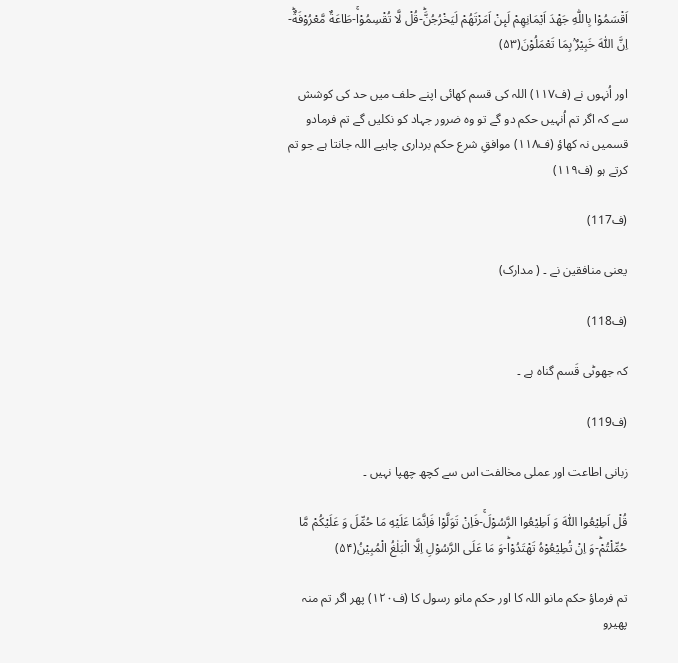اَقْسَمُوْا بِاللّٰهِ جَهْدَ اَیْمَانِهِمْ لَىٕنْ اَمَرْتَهُمْ لَیَخْرُجُنَّؕ-قُلْ لَّا تُقْسِمُوْاۚ-طَاعَةٌ مَّعْرُوْفَةٌؕ-اِنَّ اللّٰهَ خَبِیْرٌۢ بِمَا تَعْمَلُوْنَ(۵۳)

اور اُنہوں نے (ف۱۱۷) اللہ کی قسم کھائی اپنے حلف میں حد کی کوشش سے کہ اگر تم اُنہیں حکم دو گے تو وہ ضرور جہاد کو نکلیں گے تم فرمادو قسمیں نہ کھاؤ (ف۱۱۸) موافقِ شرع حکم برداری چاہیے اللہ جانتا ہے جو تم کرتے ہو (ف۱۱۹)

(ف117)

یعنی منافقین نے ۔ ( مدارک)

(ف118)

کہ جھوٹی قَسم گناہ ہے ۔

(ف119)

زبانی اطاعت اور عملی مخالفت اس سے کچھ چھپا نہیں ۔

قُلْ اَطِیْعُوا اللّٰهَ وَ اَطِیْعُوا الرَّسُوْلَۚ-فَاِنْ تَوَلَّوْا فَاِنَّمَا عَلَیْهِ مَا حُمِّلَ وَ عَلَیْكُمْ مَّا حُمِّلْتُمْؕ-وَ اِنْ تُطِیْعُوْهُ تَهْتَدُوْاؕ-وَ مَا عَلَى الرَّسُوْلِ اِلَّا الْبَلٰغُ الْمُبِیْنُ(۵۴)

تم فرماؤ حکم مانو اللہ کا اور حکم مانو رسول کا (ف۱۲۰) پھر اگر تم منہ پھیرو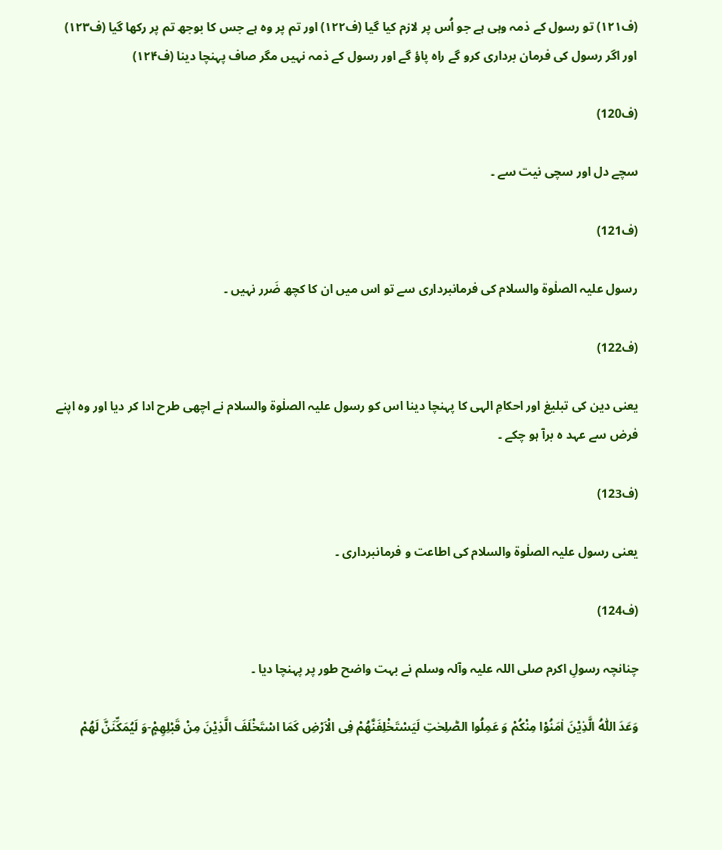(ف۱۲۱) تو رسول کے ذمہ وہی ہے جو اُس پر لازم کیا گیا (ف۱۲۲) اور تم پر وہ ہے جس کا بوجھ تم پر رکھا گیا (ف۱۲۳) اور اگر رسول کی فرمان برداری کرو گے راہ پاؤ گے اور رسول کے ذمہ نہیں مگر صاف پہنچا دینا (ف۱۲۴)

(ف120)

سچے دل اور سچی نیت سے ۔

(ف121)

رسول علیہ الصلٰوۃ والسلام کی فرمانبرداری سے تو اس میں ان کا کچھ ضَرر نہیں ۔

(ف122)

یعنی دین کی تبلیغ اور احکامِ الہی کا پہنچا دینا اس کو رسول علیہ الصلٰوۃ والسلام نے اچھی طرح ادا کر دیا اور وہ اپنے فرض سے عہد ہ برآ ہو چکے ۔

(ف123)

یعنی رسول علیہ الصلٰوۃ والسلام کی اطاعت و فرمانبرداری ۔

(ف124)

چنانچہ رسولِ اکرم صلی اللہ علیہ وآلہ وسلم نے بہت واضح طور پر پہنچا دیا ۔

وَعَدَ اللّٰهُ الَّذِیْنَ اٰمَنُوْا مِنْكُمْ وَ عَمِلُوا الصّٰلِحٰتِ لَیَسْتَخْلِفَنَّهُمْ فِی الْاَرْضِ كَمَا اسْتَخْلَفَ الَّذِیْنَ مِنْ قَبْلِهِمْ۪-وَ لَیُمَكِّنَنَّ لَهُمْ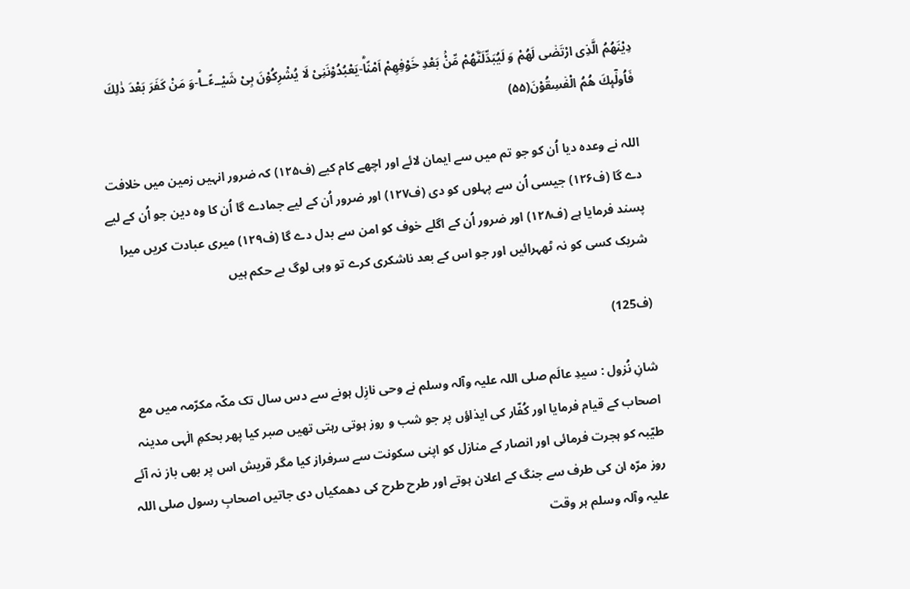دِیْنَهُمُ الَّذِی ارْتَضٰى لَهُمْ وَ لَیُبَدِّلَنَّهُمْ مِّنْۢ بَعْدِ خَوْفِهِمْ اَمْنًاؕ-یَعْبُدُوْنَنِیْ لَا یُشْرِكُوْنَ بِیْ شَیْــٴًـاؕ-وَ مَنْ كَفَرَ بَعْدَ ذٰلِكَ فَاُولٰٓىٕكَ هُمُ الْفٰسِقُوْنَ(۵۵)

اللہ نے وعدہ دیا اُن کو جو تم میں سے ایمان لائے اور اچھے کام کیے (ف۱۲۵) کہ ضرور انہیں زمین میں خلافت دے گا (ف۱۲۶) جیسی اُن سے پہلوں کو دی (ف۱۲۷) اور ضرور اُن کے لیے جمادے گا اُن کا وہ دین جو اُن کے لیے پسند فرمایا ہے (ف۱۲۸) اور ضرور اُن کے اگلے خوف کو امن سے بدل دے گا (ف۱۲۹) میری عبادت کریں میرا شریک کسی کو نہ ٹھہرائیں اور جو اس کے بعد ناشکری کرے تو وہی لوگ بے حکم ہیں

(ف125)

شانِ نُزول : سیدِ عالَم صلی اللہ علیہ وآلہ وسلم نے وحی نازِل ہونے سے دس سال تک مکّہ مکرّمہ میں مع اصحاب کے قیام فرمایا اور کُفّار کی ایذاؤں پر جو شب و روز ہوتی رہتی تھیں صبر کیا پھر بحکمِ الٰہی مدینہ طیّبہ کو ہجرت فرمائی اور انصار کے منازل کو اپنی سکونت سے سرفراز کیا مگر قریش اس پر بھی باز نہ آئے روز مرّہ ان کی طرف سے جنگ کے اعلان ہوتے اور طرح طرح کی دھمکیاں دی جاتیں اصحابِ رسول صلی اللہ علیہ وآلہ وسلم ہر وقت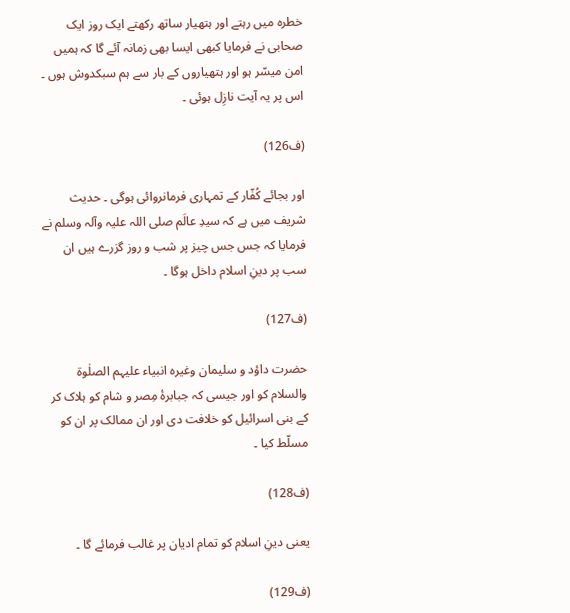خطرہ میں رہتے اور ہتھیار ساتھ رکھتے ایک روز ایک صحابی نے فرمایا کبھی ایسا بھی زمانہ آئے گا کہ ہمیں امن میسّر ہو اور ہتھیاروں کے بار سے ہم سبکدوش ہوں ۔ اس پر یہ آیت نازِل ہوئی ۔

(ف126)

اور بجائے کُفّار کے تمہاری فرمانروائی ہوگی ۔ حدیث شریف میں ہے کہ سیدِ عالَم صلی اللہ علیہ وآلہ وسلم نے فرمایا کہ جس جس چیز پر شب و روز گزرے ہیں ان سب پر دینِ اسلام داخل ہوگا ۔

(ف127)

حضرت داؤد و سلیمان وغیرہ انبیاء علیہم الصلٰوۃ والسلام کو اور جیسی کہ جبابرۂ مِصر و شام کو ہلاک کر کے بنی اسرائیل کو خلافت دی اور ان ممالک پر ان کو مسلّط کیا ۔

(ف128)

یعنی دینِ اسلام کو تمام ادیان پر غالب فرمائے گا ۔

(ف129)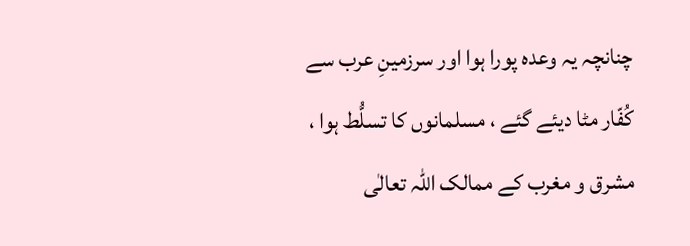چنانچہ یہ وعدہ پورا ہوا اور سرزمینِ عرب سے کُفّار مٹا دیئے گئے ، مسلمانوں کا تسلُّط ہوا ، مشرق و مغرب کے ممالک اللہ تعالٰی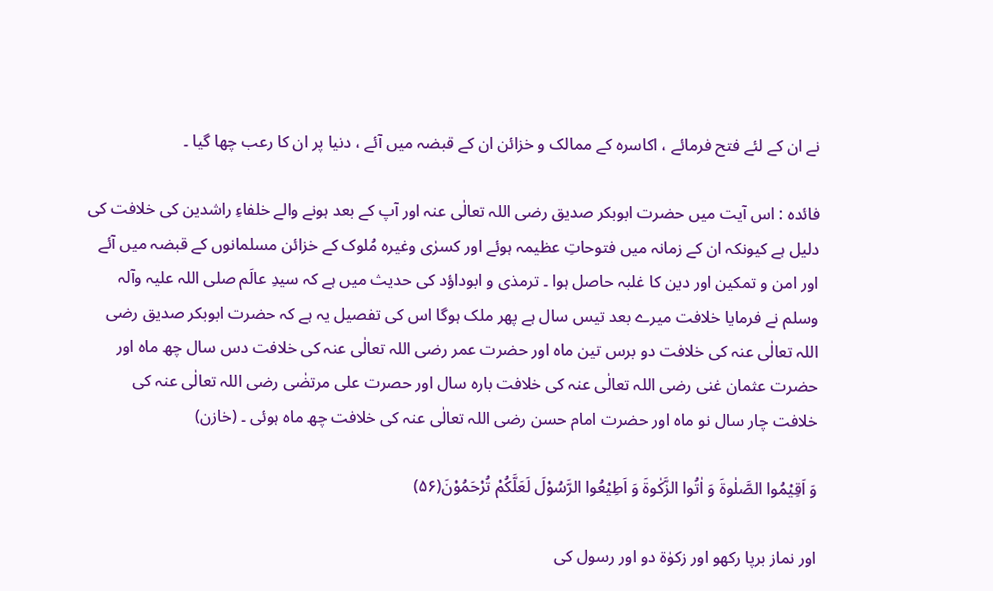نے ان کے لئے فتح فرمائے ، اکاسرہ کے ممالک و خزائن ان کے قبضہ میں آئے ، دنیا پر ان کا رعب چھا گیا ۔

فائدہ : اس آیت میں حضرت ابوبکر صدیق رضی اللہ تعالٰی عنہ اور آپ کے بعد ہونے والے خلفاءِ راشدین کی خلافت کی دلیل ہے کیونکہ ان کے زمانہ میں فتوحاتِ عظیمہ ہوئے اور کسرٰی وغیرہ مُلوک کے خزائن مسلمانوں کے قبضہ میں آئے اور امن و تمکین اور دین کا غلبہ حاصل ہوا ۔ ترمذی و ابوداؤد کی حدیث میں ہے کہ سیدِ عالَم صلی اللہ علیہ وآلہ وسلم نے فرمایا خلافت میرے بعد تیس سال ہے پھر ملک ہوگا اس کی تفصیل یہ ہے کہ حضرت ابوبکر صدیق رضی اللہ تعالٰی عنہ کی خلافت دو برس تین ماہ اور حضرت عمر رضی اللہ تعالٰی عنہ کی خلافت دس سال چھ ماہ اور حضرت عثمان غنی رضی اللہ تعالٰی عنہ کی خلافت بارہ سال اور حصرت علی مرتضٰی رضی اللہ تعالٰی عنہ کی خلافت چار سال نو ماہ اور حضرت امام حسن رضی اللہ تعالٰی عنہ کی خلافت چھ ماہ ہوئی ۔ (خازن)

وَ اَقِیْمُوا الصَّلٰوةَ وَ اٰتُوا الزَّكٰوةَ وَ اَطِیْعُوا الرَّسُوْلَ لَعَلَّكُمْ تُرْحَمُوْنَ(۵۶)

اور نماز برپا رکھو اور زکوٰۃ دو اور رسول کی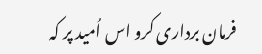فرمان برداری کرو اس اُمید پر کہ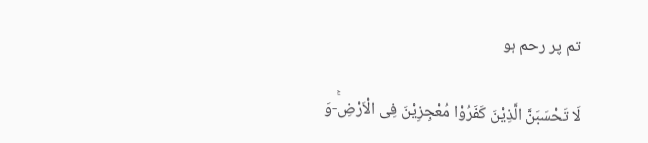تم پر رحم ہو

لَا تَحْسَبَنَّ الَّذِیْنَ كَفَرُوْا مُعْجِزِیْنَ فِی الْاَرْضِۚ-وَ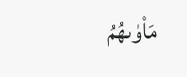مَاْوٰىهُمُ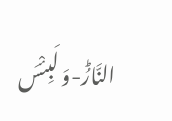النَّارُؕ-وَ لَبِئْسَ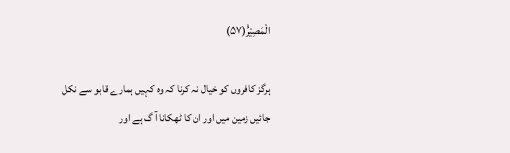الْمَصِیْرُ۠(۵۷)

ہرگز کافروں کو خیال نہ کرنا کہ وہ کہیں ہمارے قابو سے نکل جائیں زمین میں اور ان کا ٹھکانا آ گ ہے اور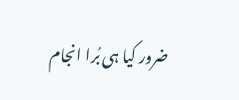ضرور کیا ہی بُرا انجام